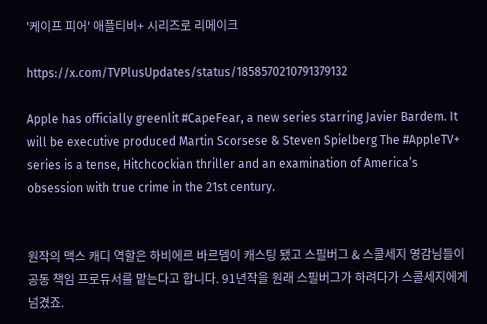'케이프 피어' 애플티비+ 시리즈로 리메이크

https://x.com/TVPlusUpdates/status/1858570210791379132

Apple has officially greenlit #CapeFear, a new series starring Javier Bardem. It will be executive produced Martin Scorsese & Steven Spielberg The #AppleTV+ series is a tense, Hitchcockian thriller and an examination of America’s obsession with true crime in the 21st century.


원작의 맥스 캐디 역할은 하비에르 바르뎀이 캐스팅 됐고 스필버그 & 스콜세지 영감님들이 공동 책임 프로듀서를 맡는다고 합니다. 91년작을 원래 스필버그가 하려다가 스콜세지에게 넘겼죠.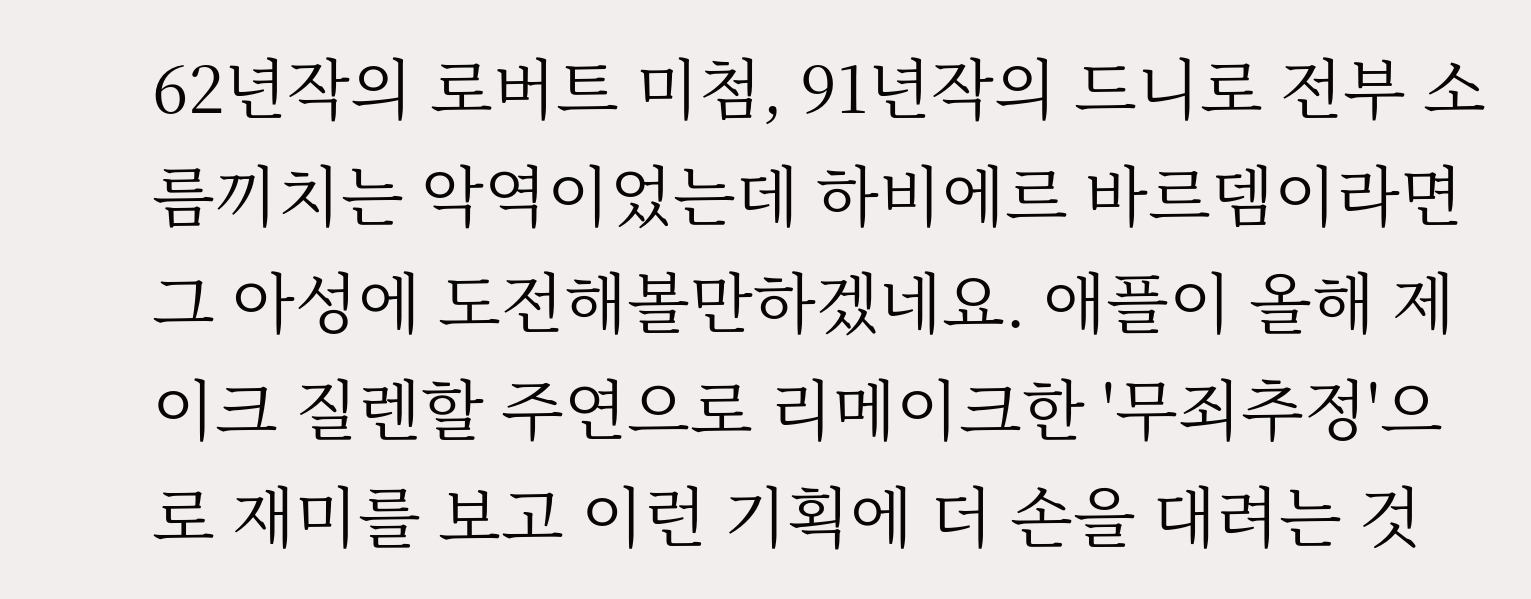62년작의 로버트 미첨, 91년작의 드니로 전부 소름끼치는 악역이었는데 하비에르 바르뎀이라면 그 아성에 도전해볼만하겠네요. 애플이 올해 제이크 질렌할 주연으로 리메이크한 '무죄추정'으로 재미를 보고 이런 기획에 더 손을 대려는 것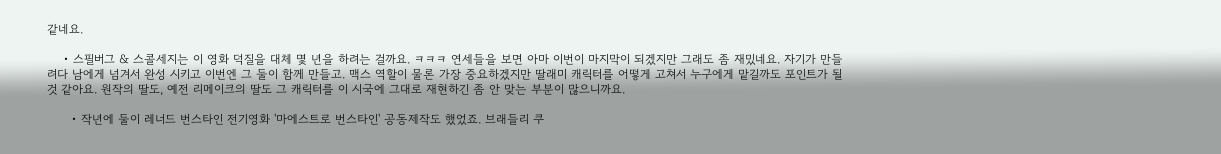같네요.

    • 스필버그 & 스콜세지는 이 영화 덕질을 대체 몇 년을 하려는 걸까요. ㅋㅋㅋ 연세들을 보면 아마 이번이 마지막이 되겠지만 그래도 좀 재밌네요. 자기가 만들려다 남에게 넘겨서 완성 시키고 이번엔 그 둘이 함께 만들고. 맥스 역할이 물론 가장 중요하겠지만 딸래미 캐릭터를 어떻게 고쳐서 누구에게 맡길까도 포인트가 될 것 같아요. 원작의 딸도, 예전 리메이크의 딸도 그 캐릭터를 이 시국에 그대로 재현하긴 좀 안 맞는 부분이 많으니까요.

      • 작년에 둘이 레너드 번스타인 전기영화 '마에스트로 번스타인' 공동제작도 했었죠. 브래들리 쿠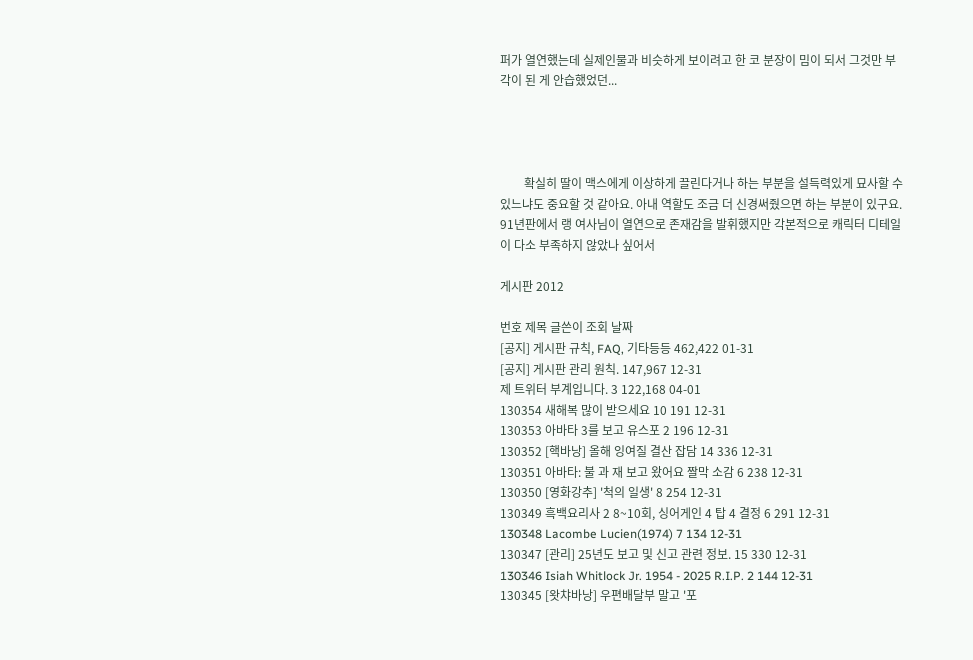퍼가 열연했는데 실제인물과 비슷하게 보이려고 한 코 분장이 밈이 되서 그것만 부각이 된 게 안습했었던...




        확실히 딸이 맥스에게 이상하게 끌린다거나 하는 부분을 설득력있게 묘사할 수 있느냐도 중요할 것 같아요. 아내 역할도 조금 더 신경써줬으면 하는 부분이 있구요. 91년판에서 랭 여사님이 열연으로 존재감을 발휘했지만 각본적으로 캐릭터 디테일이 다소 부족하지 않았나 싶어서

게시판 2012

번호 제목 글쓴이 조회 날짜
[공지] 게시판 규칙, FAQ, 기타등등 462,422 01-31
[공지] 게시판 관리 원칙. 147,967 12-31
제 트위터 부계입니다. 3 122,168 04-01
130354 새해복 많이 받으세요 10 191 12-31
130353 아바타 3를 보고 유스포 2 196 12-31
130352 [핵바낭] 올해 잉여질 결산 잡담 14 336 12-31
130351 아바타: 불 과 재 보고 왔어요 짤막 소감 6 238 12-31
130350 [영화강추] '척의 일생' 8 254 12-31
130349 흑백요리사 2 8~10회, 싱어게인 4 탑 4 결정 6 291 12-31
130348 Lacombe Lucien(1974) 7 134 12-31
130347 [관리] 25년도 보고 및 신고 관련 정보. 15 330 12-31
130346 Isiah Whitlock Jr. 1954 - 2025 R.I.P. 2 144 12-31
130345 [왓챠바낭] 우편배달부 말고 '포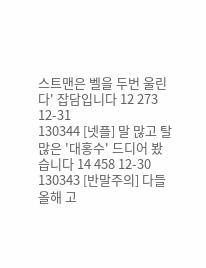스트맨은 벨을 두번 울린다' 잡담입니다 12 273 12-31
130344 [넷플] 말 많고 탈 많은 '대홍수' 드디어 봤습니다 14 458 12-30
130343 [반말주의] 다들 올해 고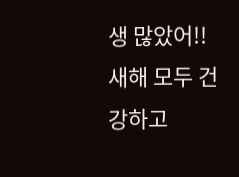생 많았어!! 새해 모두 건강하고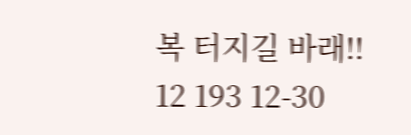복 터지길 바래!! 12 193 12-30